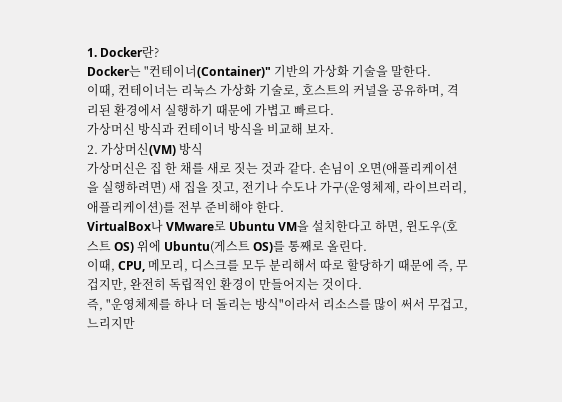1. Docker란?
Docker는 "컨테이너(Container)" 기반의 가상화 기술을 말한다.
이때, 컨테이너는 리눅스 가상화 기술로, 호스트의 커널을 공유하며, 격리된 환경에서 실행하기 때문에 가볍고 빠르다.
가상머신 방식과 컨테이너 방식을 비교해 보자.
2. 가상머신(VM) 방식
가상머신은 집 한 채를 새로 짓는 것과 같다. 손님이 오면(애플리케이션을 실행하려면) 새 집을 짓고, 전기나 수도나 가구(운영체제, 라이브러리, 애플리케이션)를 전부 준비해야 한다.
VirtualBox나 VMware로 Ubuntu VM을 설치한다고 하면, 윈도우(호스트 OS) 위에 Ubuntu(게스트 OS)를 통째로 올린다.
이때, CPU, 메모리, 디스크를 모두 분리해서 따로 할당하기 때문에 즉, 무겁지만, 완전히 독립적인 환경이 만들어지는 것이다.
즉, "운영체제를 하나 더 돌리는 방식"이라서 리소스를 많이 써서 무겁고, 느리지만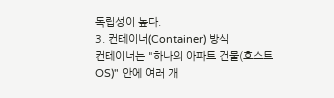독립성이 높다.
3. 컨테이너(Container) 방식
컨테이너는 "하나의 아파트 건물(호스트 OS)" 안에 여러 개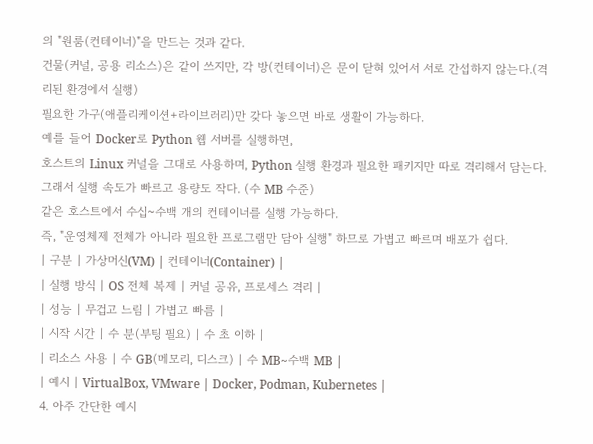의 "원룸(컨테이너)"을 만드는 것과 같다.
건물(커널, 공용 리소스)은 같이 쓰지만, 각 방(컨테이너)은 문이 닫혀 있어서 서로 간섭하지 않는다.(격리된 환경에서 실행)
필요한 가구(애플리케이션+라이브러리)만 갖다 놓으면 바로 생활이 가능하다.
예를 들어 Docker로 Python 웹 서버를 실행하면,
호스트의 Linux 커널을 그대로 사용하며, Python 실행 환경과 필요한 패키지만 따로 격리해서 담는다.
그래서 실행 속도가 빠르고 용량도 작다. (수 MB 수준)
같은 호스트에서 수십~수백 개의 컨테이너를 실행 가능하다.
즉, "운영체제 전체가 아니라 필요한 프로그램만 담아 실행" 하므로 가볍고 빠르며 배포가 쉽다.
| 구분 | 가상머신(VM) | 컨테이너(Container) |
| 실행 방식 | OS 전체 복제 | 커널 공유, 프로세스 격리 |
| 성능 | 무겁고 느림 | 가볍고 빠름 |
| 시작 시간 | 수 분(부팅 필요) | 수 초 이하 |
| 리소스 사용 | 수 GB(메모리, 디스크) | 수 MB~수백 MB |
| 예시 | VirtualBox, VMware | Docker, Podman, Kubernetes |
4. 아주 간단한 예시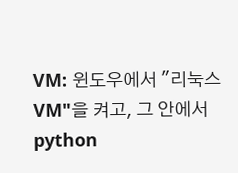VM: 윈도우에서 "리눅스 VM"을 켜고, 그 안에서 python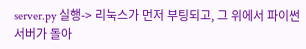server.py 실행-> 리눅스가 먼저 부팅되고, 그 위에서 파이썬 서버가 돌아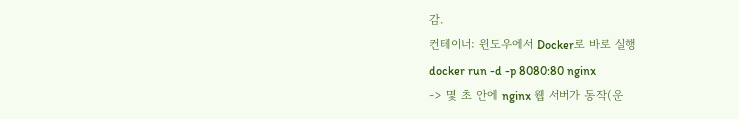감.
컨테이너: 윈도우에서 Docker로 바로 실행
docker run -d -p 8080:80 nginx
-> 몇 초 안에 nginx 웹 서버가 동작(운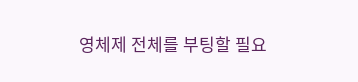영체제 전체를 부팅할 필요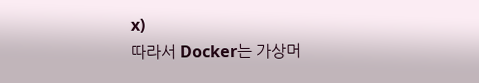x)
따라서 Docker는 가상머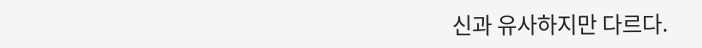신과 유사하지만 다르다.